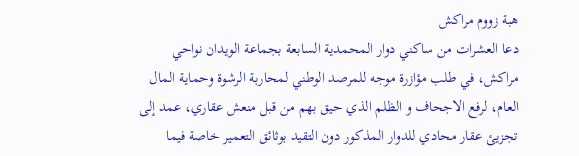هبة زووم مراكش
دعا العشرات من ساكني دوار المحمدية السابعة بجماعة الويدان نواحي مراكش، في طلب مؤازرة موجه للمرصد الوطني لمحاربة الرشوة وحماية المال العام، لرفع الاجحاف و الظلم الذي حيق بهم من قبل منعش عقاري، عمد إلى تجزيئ عقار محادي للدوار المذكور دون التقيد بوثائق التعمير خاصة فيما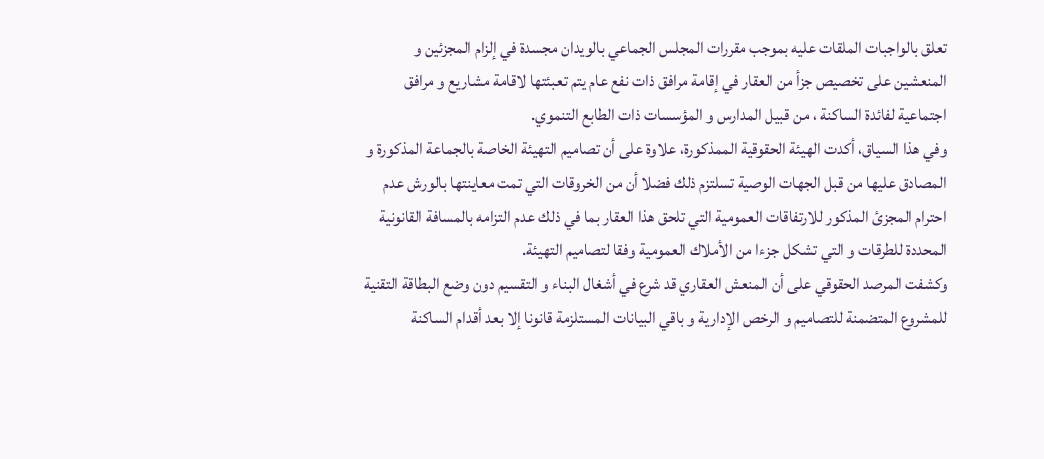تعلق بالواجبات الملقات عليه بموجب مقررات المجلس الجماعي بالويدان مجسدة في إلزام المجزئين و المنعشين على تخصيص جزأ من العقار في إقامة مرافق ذات نفع عام يتم تعبئتها لاقامة مشاريع و مرافق اجتماعية لفائدة الساكنة ، من قبيل المدارس و المؤسسات ذات الطابع التنموي.
وفي هذا السياق، أكدت الهيئة الحقوقية الممذكورة، علاوة على أن تصاميم التهيئة الخاصة بالجماعة المذكورة و المصادق عليها من قبل الجهات الوصية تسلتزم ذلك فضلا أن من الخروقات التي تمت معاينتها بالورش عدم احترام المجزئ المذكور للارتفاقات العمومية التي تلحق هذا العقار بما في ذلك عدم التزامه بالمسافة القانونية المحددة للطرقات و التي تشكل جزءا من الأملاك العمومية وفقا لتصاميم التهيئة.
وكشفت المرصد الحقوقي على أن المنعش العقاري قد شرع في أشغال البناء و التقسيم دون وضع البطاقة التقنية للمشروع المتضمنة للتصاميم و الرخص الإدارية و باقي البيانات المستلزمة قانونا إلا بعد أقدام الساكنة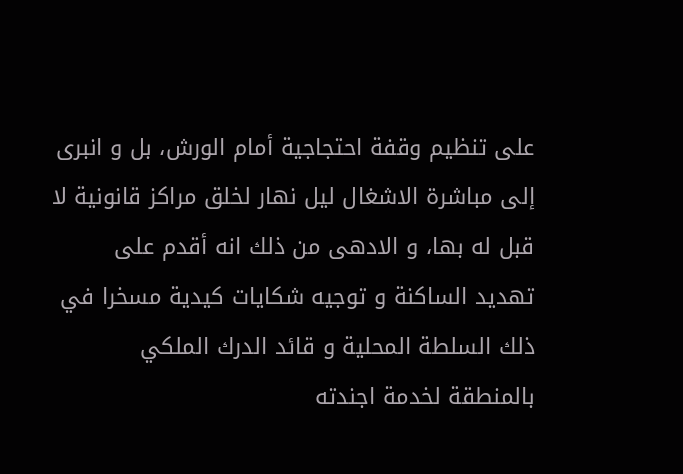على تنظيم وقفة احتجاجية أمام الورش، بل و انبرى إلى مباشرة الاشغال ليل نهار لخلق مراكز قانونية لا قبل له بها، و الادهى من ذلك انه أقدم على تهديد الساكنة و توجيه شكايات كيدية مسخرا في ذلك السلطة المحلية و قائد الدرك الملكي بالمنطقة لخدمة اجندته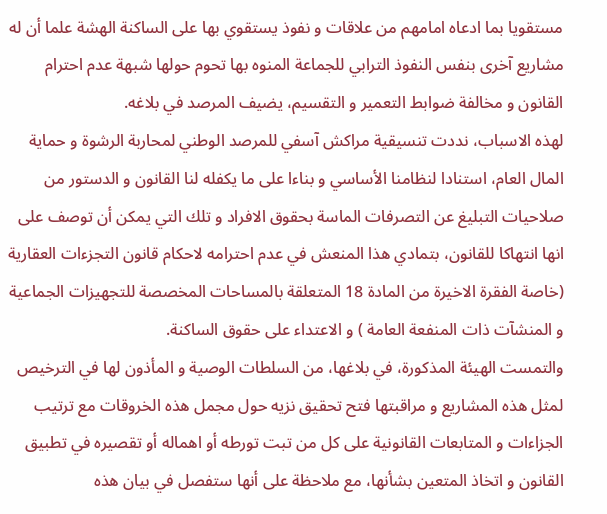مستقويا بما ادعاه امامهم من علاقات و نفوذ يستقوي بها على الساكنة الهشة علما أن له مشاريع آخرى بنفس النفوذ الترابي للجماعة المنوه بها تحوم حولها شبهة عدم احترام القانون و مخالفة ضوابط التعمير و التقسيم، يضيف المرصد في بلاغه.
لهذه الاسباب، نددت تنسيقية مراكش آسفي للمرصد الوطني لمحاربة الرشوة و حماية المال العام، استنادا لنظامنا الأساسي و بناءا على ما يكفله لنا القانون و الدستور من صلاحيات التبليغ عن التصرفات الماسة بحقوق الافراد و تلك التي يمكن أن توصف على انها انتهاكا للقانون، بتمادي هذا المنعش في عدم احترامه لاحكام قانون التجزءات العقارية (خاصة الفقرة الاخيرة من المادة 18 المتعلقة بالمساحات المخصصة للتجهيزات الجماعية و المنشآت ذات المنفعة العامة ) و الاعتداء على حقوق الساكنة.
والتمست الهيئة المذكورة، في بلاغها، من السلطات الوصية و المأذون لها في الترخيص لمثل هذه المشاريع و مراقبتها فتح تحقيق نزيه حول مجمل هذه الخروقات مع ترتيب الجزاءات و المتابعات القانونية على كل من تبت تورطه أو اهماله أو تقصيره في تطبيق القانون و اتخاذ المتعين بشأنها، مع ملاحظة على أنها ستفصل في بيان هذه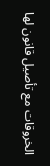الخروقات مع تأصيل قانون لها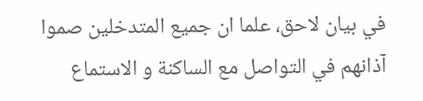في بيان لاحق، علما ان جميع المتدخلين صموا آذانهم في التواصل مع الساكنة و الاستماع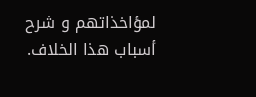لمؤاخذاتهم و شرح أسباب هذا الخلاف.